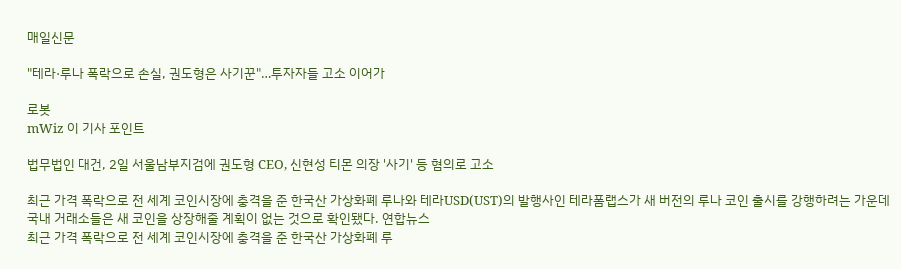매일신문

"테라·루나 폭락으로 손실, 권도형은 사기꾼"…투자자들 고소 이어가

로봇
mWiz 이 기사 포인트

법무법인 대건, 2일 서울남부지검에 권도형 CEO, 신현성 티몬 의장 '사기' 등 혐의로 고소

최근 가격 폭락으로 전 세계 코인시장에 충격을 준 한국산 가상화폐 루나와 테라USD(UST)의 발행사인 테라폼랩스가 새 버전의 루나 코인 출시를 강행하려는 가운데 국내 거래소들은 새 코인을 상장해줄 계획이 없는 것으로 확인됐다. 연합뉴스
최근 가격 폭락으로 전 세계 코인시장에 충격을 준 한국산 가상화폐 루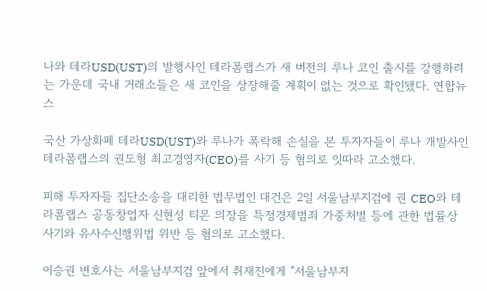나와 테라USD(UST)의 발행사인 테라폼랩스가 새 버전의 루나 코인 출시를 강행하려는 가운데 국내 거래소들은 새 코인을 상장해줄 계획이 없는 것으로 확인됐다. 연합뉴스

국산 가상화폐 테라USD(UST)와 루나가 폭락해 손실을 본 투자자들이 루나 개발사인 테라폼랩스의 권도형 최고경영자(CEO)를 사기 등 혐의로 잇따라 고소했다.

피해 투자자들 집단소송을 대리한 법무법인 대건은 2일 서울남부지검에 권 CEO와 테라폼랩스 공동창업자 신현성 티몬 의장을 특정경제범죄 가중처벌 등에 관한 법률상 사기와 유사수신행위법 위반 등 혐의로 고소했다.

이승권 변호사는 서울남부지검 앞에서 취재진에게 "서울남부지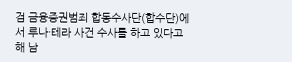검 금융증권범죄 합동수사단(합수단)에서 루나·테라 사건 수사를 하고 있다고 해 남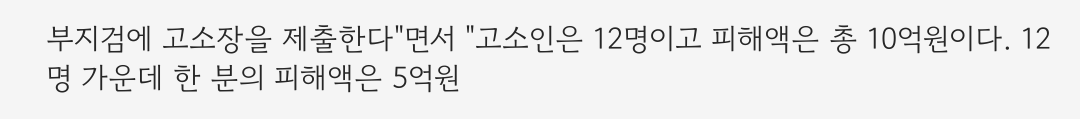부지검에 고소장을 제출한다"면서 "고소인은 12명이고 피해액은 총 10억원이다. 12명 가운데 한 분의 피해액은 5억원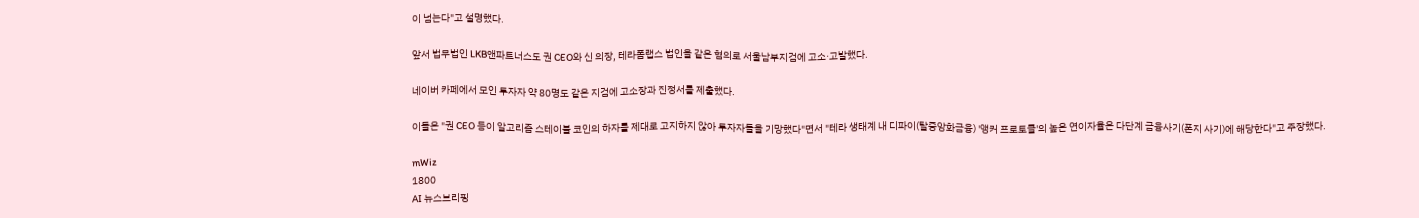이 넘는다"고 설명했다.

앞서 법무법인 LKB앤파트너스도 권 CEO와 신 의장, 테라폼랩스 법인을 같은 혐의로 서울남부지검에 고소·고발했다.

네이버 카페에서 모인 투자자 약 80명도 같은 지검에 고소장과 진정서를 제출했다.

이들은 "권 CEO 등이 알고리즘 스테이블 코인의 하자를 제대로 고지하지 않아 투자자들을 기망했다"면서 "테라 생태계 내 디파이(탈중앙화금융) '앵커 프로토콜'의 높은 연이자율은 다단계 금융사기(폰지 사기)에 해당한다"고 주장했다.

mWiz
1800
AI 뉴스브리핑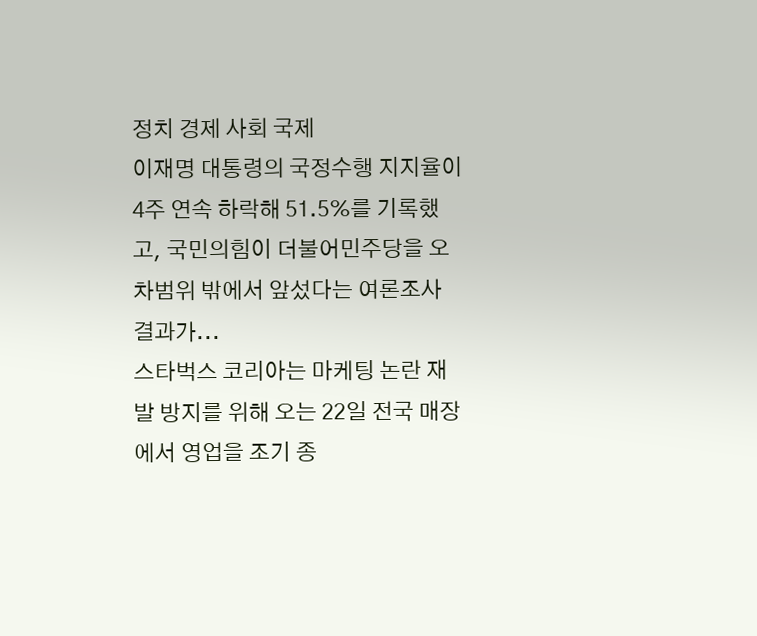정치 경제 사회 국제
이재명 대통령의 국정수행 지지율이 4주 연속 하락해 51.5%를 기록했고, 국민의힘이 더불어민주당을 오차범위 밖에서 앞섰다는 여론조사 결과가...
스타벅스 코리아는 마케팅 논란 재발 방지를 위해 오는 22일 전국 매장에서 영업을 조기 종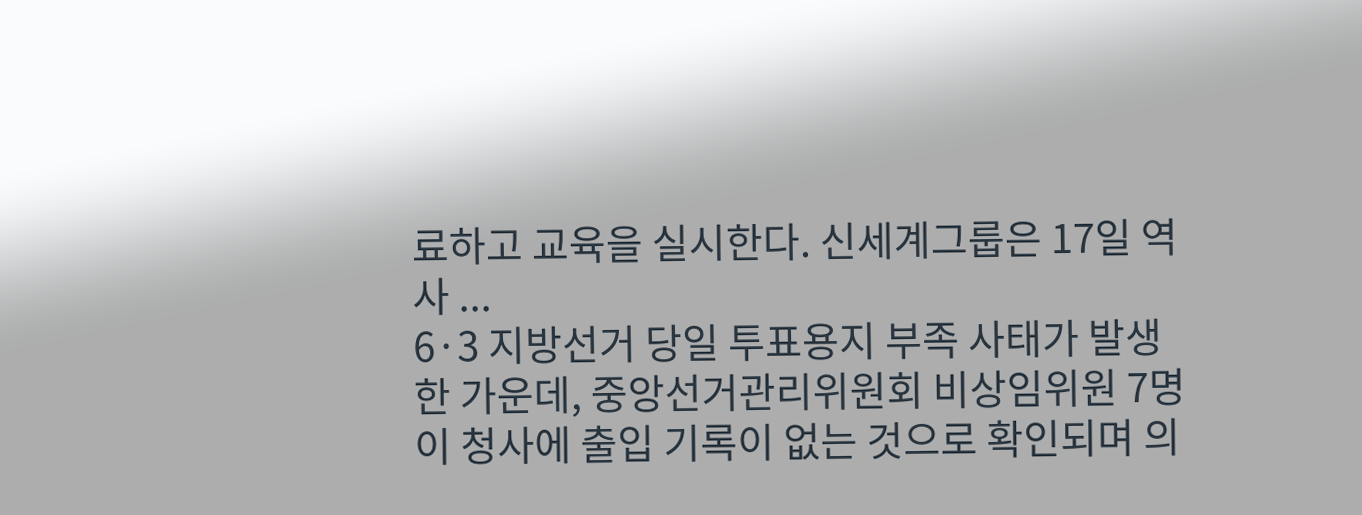료하고 교육을 실시한다. 신세계그룹은 17일 역사 ...
6·3 지방선거 당일 투표용지 부족 사태가 발생한 가운데, 중앙선거관리위원회 비상임위원 7명이 청사에 출입 기록이 없는 것으로 확인되며 의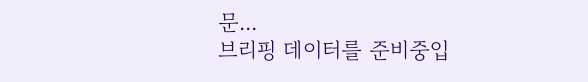문...
브리핑 데이터를 준비중입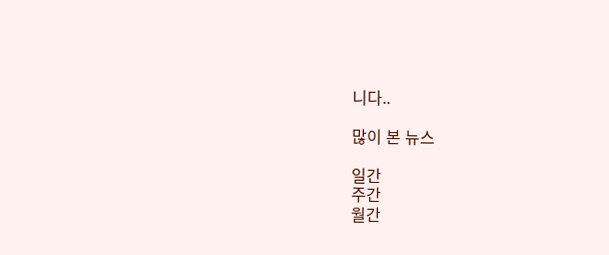니다..

많이 본 뉴스

일간
주간
월간